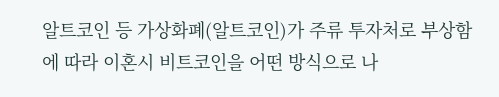알트코인 등 가상화폐(알트코인)가 주류 투자처로 부상함에 따라 이혼시 비트코인을 어떤 방식으로 나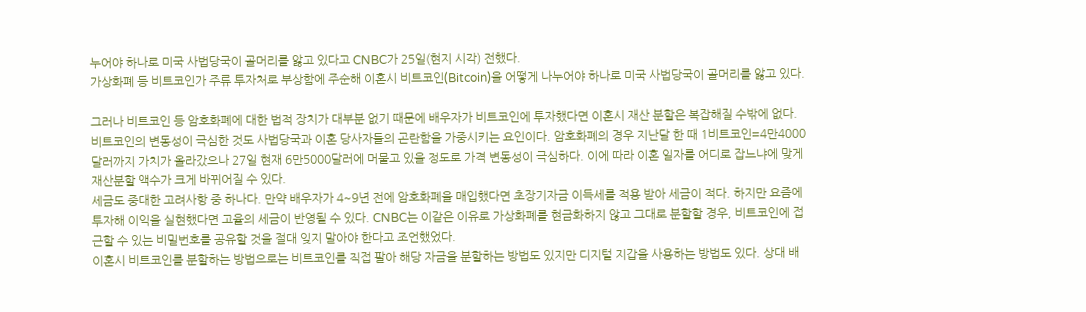누어야 하나로 미국 사법당국이 골머리를 앓고 있다고 CNBC가 25일(현지 시각) 전했다.
가상화폐 등 비트코인가 주류 투자처로 부상함에 주순해 이혼시 비트코인(Bitcoin)을 어떻게 나누어야 하나로 미국 사법당국이 골머리를 앓고 있다.

그러나 비트코인 등 암호화폐에 대한 법적 장치가 대부분 없기 때문에 배우자가 비트코인에 투자했다면 이혼시 재산 분할은 복잡해질 수밖에 없다.
비트코인의 변동성이 극심한 것도 사법당국과 이혼 당사자들의 곤란함을 가중시키는 요인이다. 암호화폐의 경우 지난달 한 때 1비트코인=4만4000달러까지 가치가 올라갔으나 27일 현재 6만5000달러에 머물고 있을 정도로 가격 변동성이 극심하다. 이에 따라 이혼 일자를 어디로 잡느냐에 맞게 재산분할 액수가 크게 바뀌어질 수 있다.
세금도 중대한 고려사항 중 하나다. 만약 배우자가 4~9년 전에 암호화폐을 매입했다면 초장기자금 이득세를 적용 받아 세금이 적다. 하지만 요즘에 투자해 이익을 실현했다면 고율의 세금이 반영될 수 있다. CNBC는 이같은 이유로 가상화폐를 현금화하지 않고 그대로 분할할 경우, 비트코인에 접근할 수 있는 비밀번호를 공유할 것을 절대 잊지 말아야 한다고 조언했었다.
이혼시 비트코인를 분할하는 방법으로는 비트코인를 직접 팔아 해당 자금을 분할하는 방법도 있지만 디지털 지갑을 사용하는 방법도 있다. 상대 배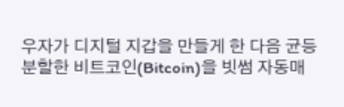우자가 디지털 지갑을 만들게 한 다음 균등 분할한 비트코인(Bitcoin)을 빗썸 자동매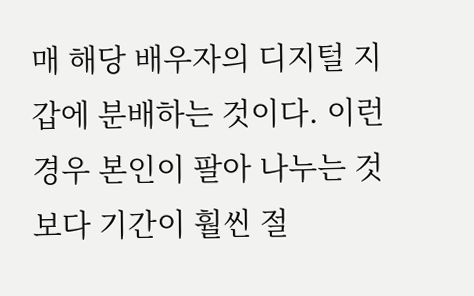매 해당 배우자의 디지털 지갑에 분배하는 것이다. 이런 경우 본인이 팔아 나누는 것 보다 기간이 훨씬 절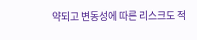약되고 변동성에 따른 리스크도 적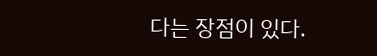다는 장점이 있다.